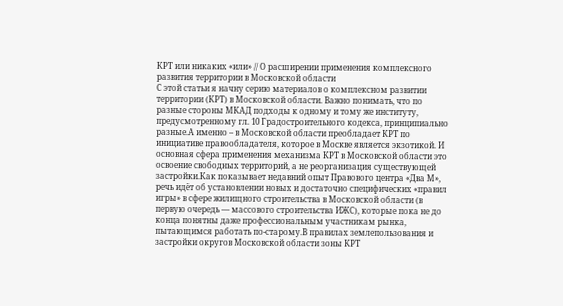КРТ или никаких «или» // О расширении применения комплексного развития территории в Московской области
С этой статьи я начну серию материалов о комплексном развитии территории (КРТ) в Московской области. Важно понимать, что по разные стороны МКАД подходы к одному и тому же институту, предусмотренному гл. 10 Градостроительного кодекса, принципиально разные.А именно – в Московской области преобладает КРТ по инициативе правообладателя, которое в Москве является экзотикой. И основная сфера применения механизма КРТ в Московской области это освоение свободных территорий, а не реорганизация существующей застройки.Как показывает недавний опыт Правового центра «Два М», речь идёт об установлении новых и достаточно специфических «правил игры» в сфере жилищного строительства в Московской области (в первую очередь — массового строительства ИЖС), которые пока не до конца понятны даже профессиональным участникам рынка, пытающимся работать по-старому.В правилах землепользования и застройки округов Московской области зоны КРТ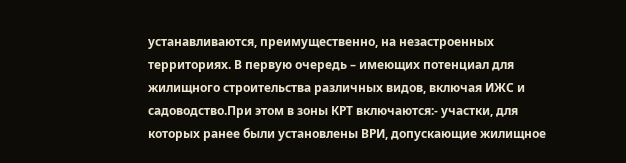устанавливаются, преимущественно, на незастроенных территориях. В первую очередь – имеющих потенциал для жилищного строительства различных видов, включая ИЖС и садоводство.При этом в зоны КРТ включаются:- участки, для которых ранее были установлены ВРИ, допускающие жилищное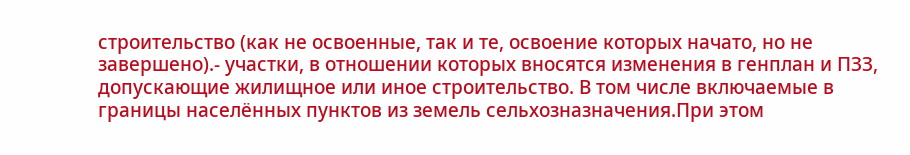строительство (как не освоенные, так и те, освоение которых начато, но не завершено).- участки, в отношении которых вносятся изменения в генплан и ПЗЗ, допускающие жилищное или иное строительство. В том числе включаемые в границы населённых пунктов из земель сельхозназначения.При этом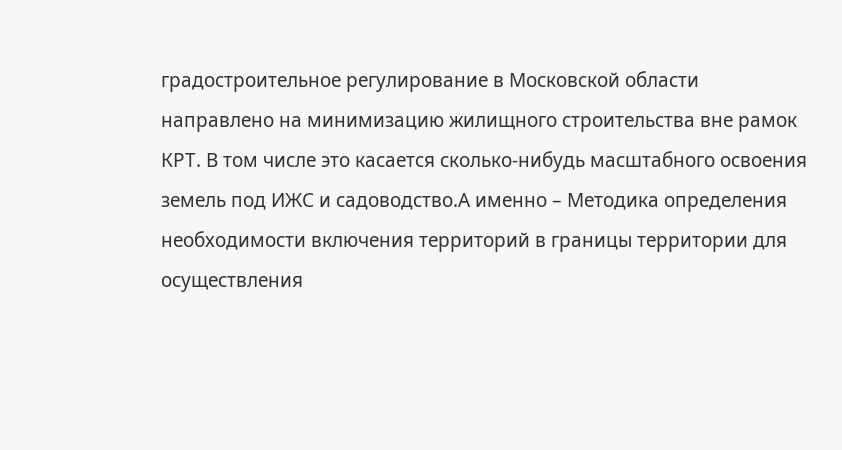градостроительное регулирование в Московской области направлено на минимизацию жилищного строительства вне рамок КРТ. В том числе это касается сколько-нибудь масштабного освоения земель под ИЖС и садоводство.А именно – Методика определения необходимости включения территорий в границы территории для осуществления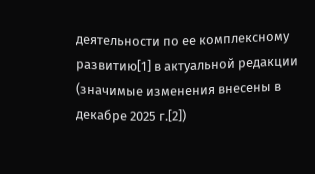деятельности по ее комплексному развитию[1] в актуальной редакции (значимые изменения внесены в декабре 2025 г.[2])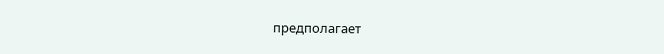предполагает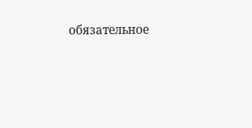обязательное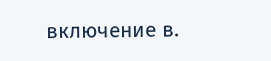включение в.